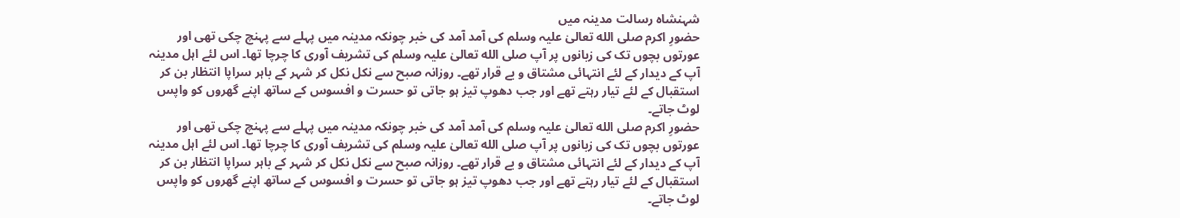شہنشاہ رسالت مدینہ میں
حضورِ اکرم صلی الله تعالیٰ علیہ وسلم کی آمد آمد کی خبر چونکہ مدینہ میں پہلے سے پہنچ چکی تھی اور عورتوں بچوں تک کی زبانوں پر آپ صلی الله تعالیٰ علیہ وسلم کی تشریف آوری کا چرچا تھا۔ اس لئے اہل مدینہ آپ کے دیدار کے لئے انتہائی مشتاق و بے قرار تھے۔ روزانہ صبح سے نکل نکل کر شہر کے باہر سراپا انتظار بن کر استقبال کے لئے تیار رہتے تھے اور جب دھوپ تیز ہو جاتی تو حسرت و افسوس کے ساتھ اپنے گھروں کو واپس لوٹ جاتے۔
حضورِ اکرم صلی الله تعالیٰ علیہ وسلم کی آمد آمد کی خبر چونکہ مدینہ میں پہلے سے پہنچ چکی تھی اور عورتوں بچوں تک کی زبانوں پر آپ صلی الله تعالیٰ علیہ وسلم کی تشریف آوری کا چرچا تھا۔ اس لئے اہل مدینہ آپ کے دیدار کے لئے انتہائی مشتاق و بے قرار تھے۔ روزانہ صبح سے نکل نکل کر شہر کے باہر سراپا انتظار بن کر استقبال کے لئے تیار رہتے تھے اور جب دھوپ تیز ہو جاتی تو حسرت و افسوس کے ساتھ اپنے گھروں کو واپس لوٹ جاتے۔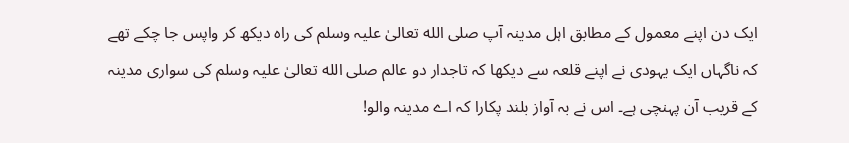ایک دن اپنے معمول کے مطابق اہل مدینہ آپ صلی الله تعالیٰ علیہ وسلم کی راہ دیکھ کر واپس جا چکے تھے کہ ناگہاں ایک یہودی نے اپنے قلعہ سے دیکھا کہ تاجدار دو عالم صلی الله تعالیٰ علیہ وسلم کی سواری مدینہ کے قریب آن پہنچی ہے۔ اس نے بہ آواز بلند پکارا کہ اے مدینہ والو!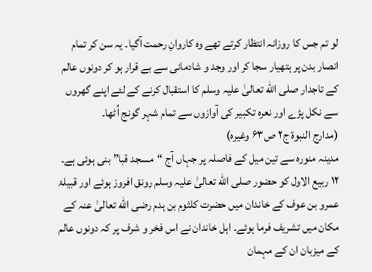لو تم جس کا روزانہ انتظار کرتے تھے وہ کاروانِ رحمت آگیا۔ یہ سن کر تمام انصار بدن پر ہتھیار سجا کر اور وجد و شادمانی سے بے قرار ہو کر دونوں عالم کے تاجدار صلی الله تعالیٰ علیہ وسلم کا استقبال کرنے کے لئے اپنے گھروں سے نکل پڑے اور نعرہ تکبیر کی آوازوں سے تمام شہر گونج اُٹھا۔
(مدارج النبوة ج۲ ص۶۳ وغيره)
مدینہ منورہ سے تین میل کے فاصلہ پر جہاں آج “مسجد قبا” بنی ہوئی ہے۔ ۱۲ ربیع الاول کو حضور صلی الله تعالیٰ علیہ وسلم رونق افروز ہوئے اور قبیلۂ عمرو بن عوف کے خاندان میں حضرت کلثوم بن ہدم رضی الله تعالیٰ عنہ کے مکان میں تشریف فرما ہوئے۔ اہل خاندان نے اس فخر و شرف پر کہ دونوں عالم کے میزبان ان کے مہمان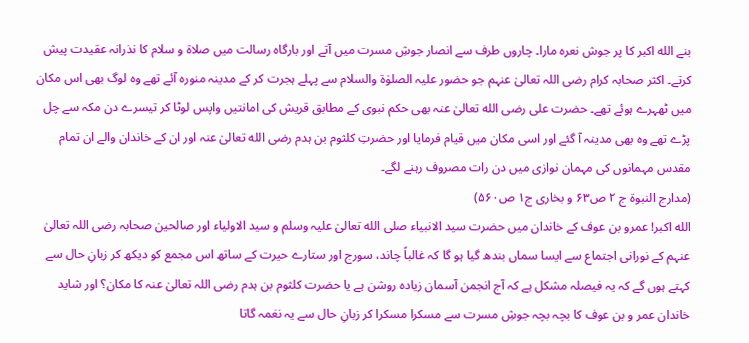بنے الله اکبر کا پر جوش نعرہ مارا۔ چاروں طرف سے انصار جوشِ مسرت میں آتے اور بارگاہ رسالت میں صلاۃ و سلام کا نذرانہ عقیدت پیش کرتے۔ اکثر صحابہ کرام رضی اللہ تعالیٰ عنہم جو حضور علیہ الصلوٰۃ والسلام سے پہلے ہجرت کر کے مدینہ منورہ آئے تھے وہ لوگ بھی اس مکان میں ٹھہرے ہوئے تھے۔ حضرت علی رضی الله تعالیٰ عنہ بھی حکم نبوی کے مطابق قریش کی امانتیں واپس لوٹا کر تیسرے دن مکہ سے چل پڑے تھے وہ بھی مدینہ آ گئے اور اسی مکان میں قیام فرمایا اور حضرتِ کلثوم بن ہدم رضی الله تعالیٰ عنہ اور ان کے خاندان والے ان تمام مقدس مہمانوں کی مہمان نوازی میں دن رات مصروف رہنے لگے۔
(مدارج النبوة ج ۲ ص۶۳ و بخاری ج۱ ص۵۶۰)
الله اکبر! عمرو بن عوف کے خاندان میں حضرت سید الانبیاء صلی الله تعالیٰ علیہ وسلم و سید الاولیاء اور صالحین صحابہ رضی اللہ تعالیٰ عنہم کے نورانی اجتماع سے ایسا سماں بندھ گیا ہو گا کہ غالباً چاند، سورج اور ستارے حیرت کے ساتھ اس مجمع کو دیکھ کر زبانِ حال سے کہتے ہوں گے کہ یہ فیصلہ مشکل ہے کہ آج انجمن آسمان زیادہ روشن ہے یا حضرت کلثوم بن ہدم رضی اللہ تعالیٰ عنہ کا مکان؟ اور شاید خاندان عمر و بن عوف کا بچہ بچہ جوشِ مسرت سے مسکرا مسکرا کر زبانِ حال سے یہ نغمہ گاتا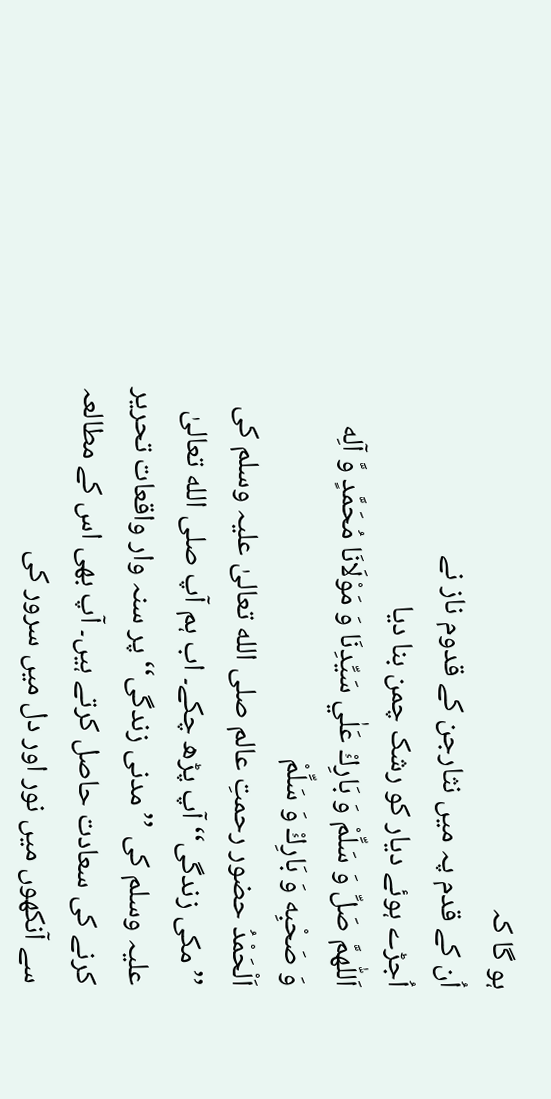ہو گا کہ
اُن کے قدم پہ میں نثارجن کے قدوم ناز نے
اُجڑے ہوئے دیار کو رشک چمن بنا دیا
اَللّٰهمَّ صَلِّ وَ سَلِّمْ وَ بَارِكْ عَلٰي سَيِّدِنَا وَ مَوْلَانَا مُحَمَّدٍ وَّ آلِه
وَ صَحْبِه وَ بَارِكْ وَ سَلِّمْ
اَلْحَمْدُ حضور رحمتِ عالم صلی الله تعالیٰ علیہ وسلم کی ’’مکی زندگی‘‘ آپ پڑھ چکے۔ اب ہم آپ صلی الله تعالیٰ علیہ وسلم کی ’’مدنی زندگی‘‘ پر سنہ وار واقعات تحریر کرنے کی سعادت حاصل کرتے ہیں۔ آپ بھی اس کے مطالعہ سے آنکھوں میں نور اور دل میں سرور کی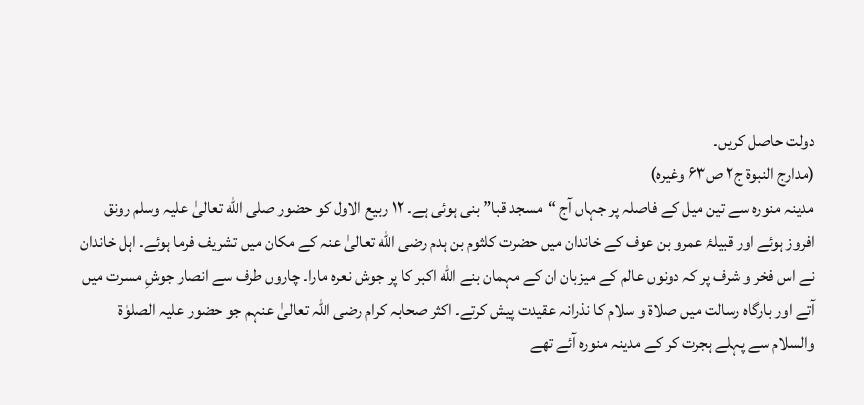دولت حاصل کریں۔
(مدارج النبوة ج۲ ص۶۳ وغيره)
مدینہ منورہ سے تین میل کے فاصلہ پر جہاں آج “مسجد قبا” بنی ہوئی ہے۔ ۱۲ ربیع الاول کو حضور صلی الله تعالیٰ علیہ وسلم رونق افروز ہوئے اور قبیلۂ عمرو بن عوف کے خاندان میں حضرت کلثوم بن ہدم رضی الله تعالیٰ عنہ کے مکان میں تشریف فرما ہوئے۔ اہل خاندان نے اس فخر و شرف پر کہ دونوں عالم کے میزبان ان کے مہمان بنے الله اکبر کا پر جوش نعرہ مارا۔ چاروں طرف سے انصار جوشِ مسرت میں آتے اور بارگاہ رسالت میں صلاۃ و سلام کا نذرانہ عقیدت پیش کرتے۔ اکثر صحابہ کرام رضی اللہ تعالیٰ عنہم جو حضور علیہ الصلوٰۃ والسلام سے پہلے ہجرت کر کے مدینہ منورہ آئے تھے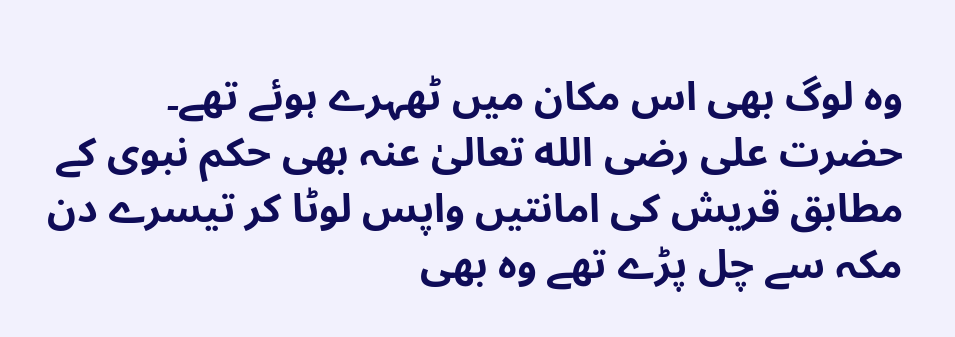وہ لوگ بھی اس مکان میں ٹھہرے ہوئے تھے۔ حضرت علی رضی الله تعالیٰ عنہ بھی حکم نبوی کے مطابق قریش کی امانتیں واپس لوٹا کر تیسرے دن مکہ سے چل پڑے تھے وہ بھی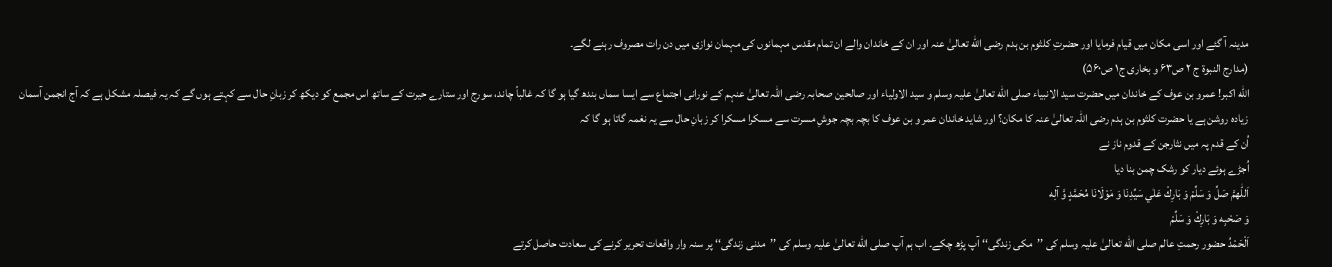مدینہ آ گئے اور اسی مکان میں قیام فرمایا اور حضرتِ کلثوم بن ہدم رضی الله تعالیٰ عنہ اور ان کے خاندان والے ان تمام مقدس مہمانوں کی مہمان نوازی میں دن رات مصروف رہنے لگے۔
(مدارج النبوة ج ۲ ص۶۳ و بخاری ج۱ ص۵۶۰)
الله اکبر! عمرو بن عوف کے خاندان میں حضرت سید الانبیاء صلی الله تعالیٰ علیہ وسلم و سید الاولیاء اور صالحین صحابہ رضی اللہ تعالیٰ عنہم کے نورانی اجتماع سے ایسا سماں بندھ گیا ہو گا کہ غالباً چاند، سورج اور ستارے حیرت کے ساتھ اس مجمع کو دیکھ کر زبانِ حال سے کہتے ہوں گے کہ یہ فیصلہ مشکل ہے کہ آج انجمن آسمان زیادہ روشن ہے یا حضرت کلثوم بن ہدم رضی اللہ تعالیٰ عنہ کا مکان؟ اور شاید خاندان عمر و بن عوف کا بچہ بچہ جوشِ مسرت سے مسکرا مسکرا کر زبانِ حال سے یہ نغمہ گاتا ہو گا کہ
اُن کے قدم پہ میں نثارجن کے قدوم ناز نے
اُجڑے ہوئے دیار کو رشک چمن بنا دیا
اَللّٰهمَّ صَلِّ وَ سَلِّمْ وَ بَارِكْ عَلٰي سَيِّدِنَا وَ مَوْلَانَا مُحَمَّدٍ وَّ آلِه
وَ صَحْبِه وَ بَارِكْ وَ سَلِّمْ
اَلْحَمْدُ حضور رحمتِ عالم صلی الله تعالیٰ علیہ وسلم کی ’’مکی زندگی‘‘ آپ پڑھ چکے۔ اب ہم آپ صلی الله تعالیٰ علیہ وسلم کی ’’مدنی زندگی‘‘ پر سنہ وار واقعات تحریر کرنے کی سعادت حاصل کرتے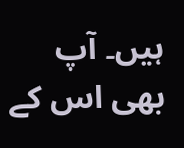ہیں۔ آپ بھی اس کے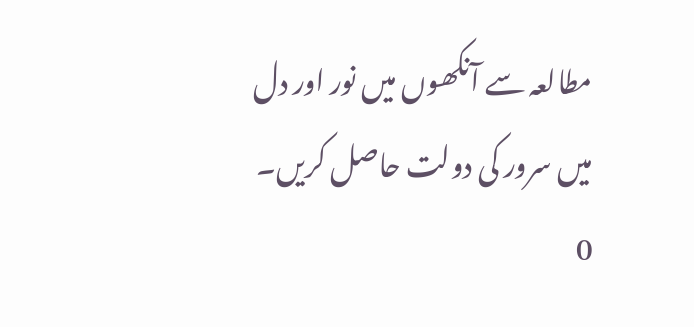مطالعہ سے آنکھوں میں نور اور دل میں سرور کی دولت حاصل کریں۔
0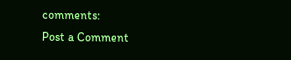comments:
Post a Comment